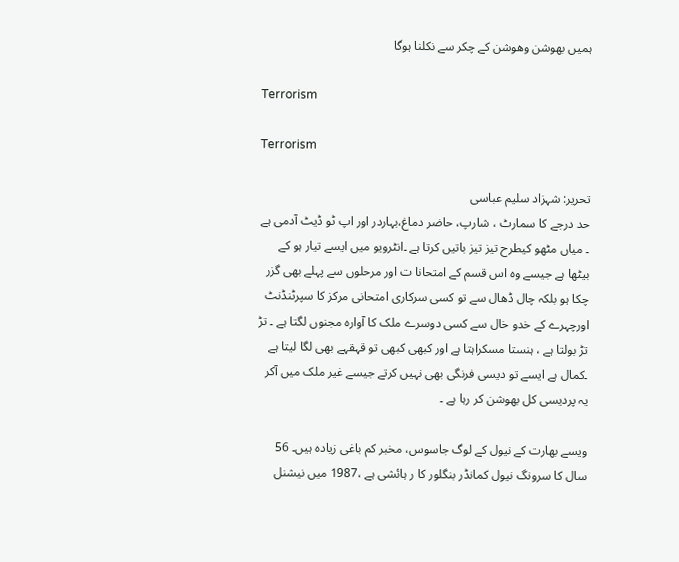ہمیں بھوشن وھوشن کے چکر سے نکلنا ہوگا

Terrorism

Terrorism

تحریر: شہزاد سلیم عباسی
حد درجے کا سمارٹ ، شارپ، حاضر دماغ،بہاردر اور اپ ٹو ڈیٹ آدمی ہے ۔ میاں مٹھو کیطرح تیز تیز باتیں کرتا ہے ۔انٹرویو میں ایسے تیار ہو کے بیٹھا ہے جیسے وہ اس قسم کے امتحانا ت اور مرحلوں سے پہلے بھی گزر چکا ہو بلکہ چال ڈھال سے تو کسی سرکاری امتحانی مرکز کا سپرٹنڈنٹ اورچہرے کے خدو خال سے کسی دوسرے ملک کا آوارہ مجنوں لگتا ہے ۔ تڑ تڑ بولتا ہے ، ہنستا مسکراہتا ہے اور کبھی کبھی تو قہقہے بھی لگا لیتا ہے ۔کمال ہے ایسے تو دیسی فرنگی بھی نہیں کرتے جیسے غیر ملک میں آکر یہ پردیسی کل بھوشن کر رہا ہے ۔

ویسے بھارت کے نیول کے لوگ جاسوس، مخبر کم باغی زیادہ ہیں۔ 56 سال کا سرونگ نیول کمانڈر بنگلور کا ر ہائشی ہے ،1987 میں نیشنل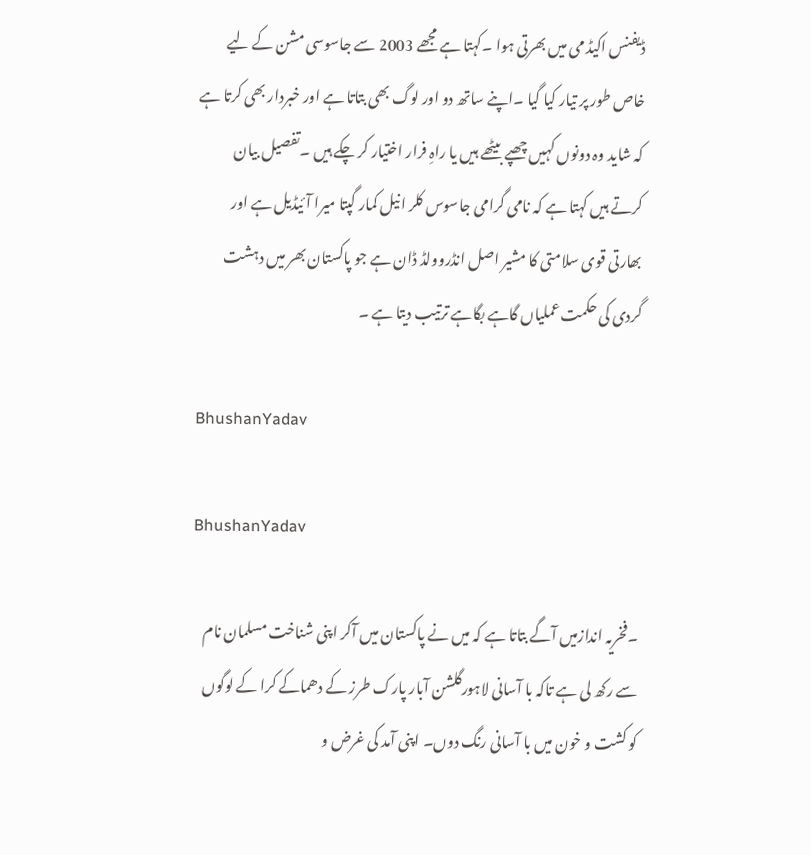ڈیفنس اکیڈ می میں بھرتی ہوا ۔کہتا ہے مجھے 2003 سے جاسوسی مشن کے لیے خاص طور پر تیار کیا گیا ۔اپنے ساتھ دو اور لوگ بھی بتاتا ہے اور خبردار بھی کرتا ہے کہ شاید وہ دونوں کہیں چھپے بیٹھے ہیں یا راہِ فرار اختیار کر چکے ہیں ۔تفصیل بیان کرتے ہیں کہتا ہے کہ نامی گرامی جاسوس کلر انیل کمار گپتا میرا آئیڈیل ہے اور بھارتی قوی سلامتی کا مشیر اصل انڈروولڈ ڈان ہے جو پاکستان بھر میں دہشت گردی کی حکمت عملیاں گاہے بگاہے ترتیب دیتا ہے ۔

BhushanYadav

BhushanYadav

۔فخریہ اندازمیں آگے بتاتا ہے کہ میں نے پاکستان میں آکر اپنی شناخت مسلمان نام سے رکھ لی ہے تاکہ با آسانی لاہورگلشن آبار پارک طرز کے دھماکے کرا کے لوگوں کو کشت و خون میں با آسانی رنگ دوں۔ اپنی آمد کی غرض و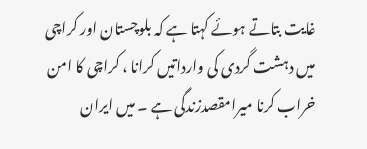غایت بتاتے ہوئے کہتا ہے کہ بلوچستان اور کراچی میں دہشت گردی کی وارداتیں کرانا ، کراچی کا امن خراب کرنا میرامقصدزندگی ہے ۔ میں ایران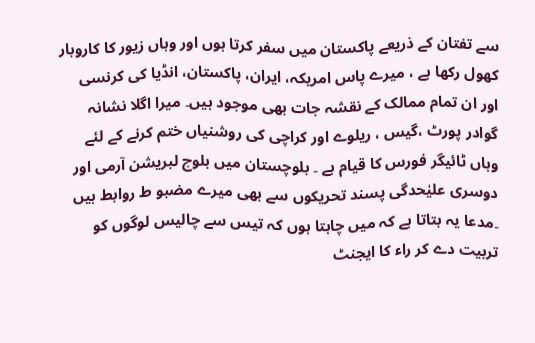سے تفتان کے ذریعے پاکستان میں سفر کرتا ہوں اور وہاں زیور کا کاروبار کھول رکھا ہے ، میرے پاس امریکہ، ایران، پاکستان، انڈیا کی کرنسی اور ان تمام ممالک کے نقشہ جات بھی موجود ہیں۔ میرا اگلا نشانہ گوادر پورٹ ،گیس ، ریلوے اور کراچی کی روشنیاں ختم کرنے کے لئے وہاں ٹائیگر فورس کا قیام ہے ۔ بلوچستان میں بلوچ لبریشن آرمی اور دوسری علیٰحدگی پسند تحریکوں سے بھی میرے مضبو ط روابط ہیں ۔مدعا یہ بتاتا ہے کہ میں چاہتا ہوں کہ تیس سے چالیس لوگوں کو تربیت دے کر راء کا ایجنٹ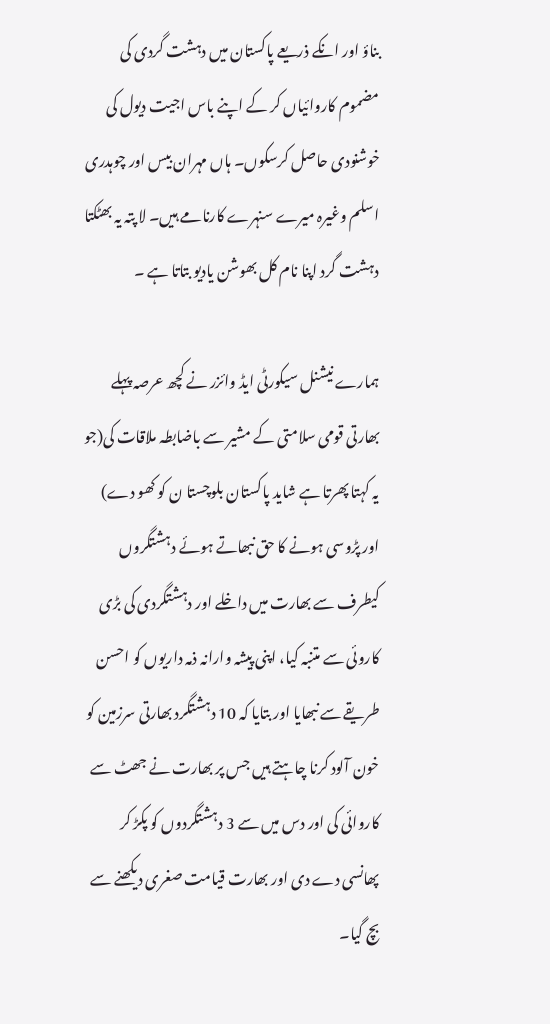بناؤ اور انکے ذریعے پاکستان میں دہشت گردی کی مضموم کاروائیاں کر کے اپنے باس اجیت دیول کی خوشنودی حاصل کرسکوں۔ ہاں مہران بیس اور چوہدری اسلم وغیرہ میرے سنہرے کارنامے ہیں۔ لا پتہ یہ بھٹکتا دہشت گرد اپنا نام کل بھوشن یادیو بتاتا ہے ۔

ہمارے نیشنل سیکورٹی ایڈ وائزر نے کچھ عرصہ پہلے بھارتی قومی سلامتی کے مشیر سے باضابطہ ملاقات کی(جو یہ کہتا پھرتا ہے شاید پاکستان بلوچستا ن کو کھو دے) اور پڑوسی ہونے کا حق نبھاتے ہوئے دہشتگروں کیطرف سے بھارت میں داخلے اور دہشتگردی کی بڑی کاروئی سے متنبہ کیا، اپنی پیشہ وارانہ ذمہ داریوں کو احسن طریقے سے نبھایا اور بتایا کہ 10 دہشتگرد بھارتی سرزمین کو خون آلود کرنا چاہتے ہیں جس پر بھارت نے جھٹ سے کاروائی کی اور دس میں سے 3 دہشتگردوں کو پکڑ کر پھانسی دے دی اور بھارت قیامت صغری دیکھنے سے بچ گیا۔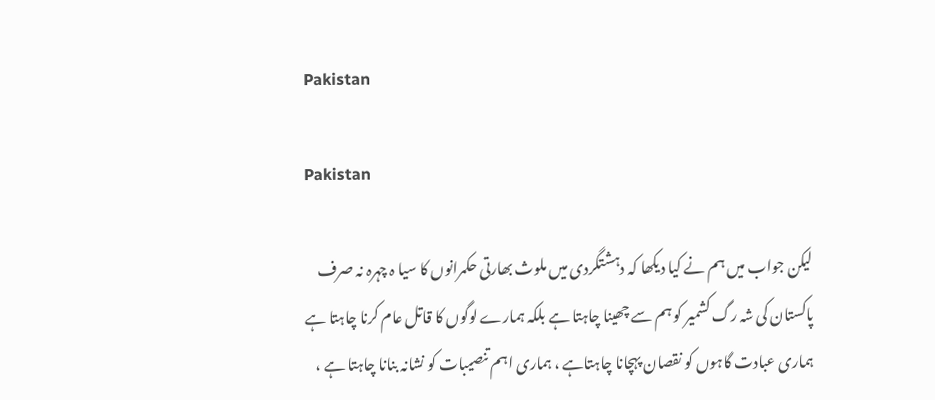Pakistan

Pakistan

لیکن جواب میں ہم نے کیا دیکھا کہ دہشتگردی میں ملوث بھارتی حکمرانوں کا سیا ہ چہرہ نہ صرف پاکستان کی شہ رگ کشمیر کو ہم سے چھینا چاہتا ہے بلکہ ہمارے لوگوں کا قاتل عام کرنا چاہتا ہے ہماری عبادت گاہوں کو نقصان پہچانا چاہتاہے ، ہماری اہم تنصیبات کو نشانہ بنانا چاہتا ہے ،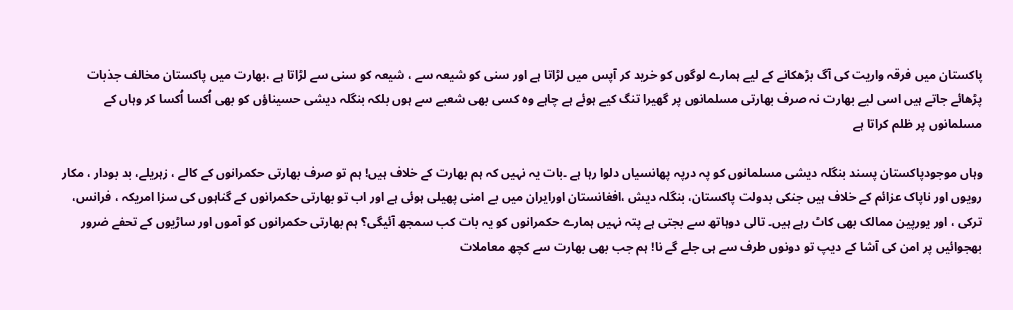پاکستان میں فرقہ واریت کی آگ بڑھکانے کے لیے ہمارے لوگوں کو خرید کر آپس میں لڑاتا ہے اور سنی کو شیعہ سے ، شیعہ کو سنی سے لڑاتا ہے ،بھارت میں پاکستان مخالف جذبات پڑھائے جاتے ہیں اسی لیے بھارت نہ صرف بھارتی مسلمانوں پر گھیرا تنگ کیے ہوئے ہے چاہے وہ کسی بھی شعبے سے ہوں بلکہ بنگلہ دیشی حسیناؤں کو بھی اُکسا اُکسا کر وہاں کے مسلمانوں پر ظلم کراتا ہے

وہاں موجودپاکستان پسند بنگلہ دیشی مسلمانوں کو پہ درپہ پھانسیاں دلوا رہا ہے ۔بات یہ نہیں کہ ہم بھارت کے خلاف ہیں! ہم تو صرف بھارتی حکمرانوں کے کالے ، زہریلے، بد بودار ، مکار رویوں اور ناپاک عزائم کے خلاف ہیں جنکی بدولت پاکستان، بنگلہ دیش ،افغانستان اورایران میں بے امنی پھیلی ہوئی ہے اور اب تو بھارتی حکمرانوں کے گناہوں کی سزا امریکہ ، فرانس، ترکی ، اور یورپین ممالک بھی کاٹ رہے ہیں۔ تالی دوہاتھ سے بجتی ہے پتہ نہیں ہمارے حکمرانوں کو یہ بات کب سمجھ آئیگی؟ ہم بھارتی حکمرانوں کو آموں اور ساڑیوں کے تحفے ضرور بھجوائیں پر امن کی آشا کے دیپ تو دونوں طرف سے ہی جلے گے نا! ہم جب بھی بھارت سے کچھ معاملات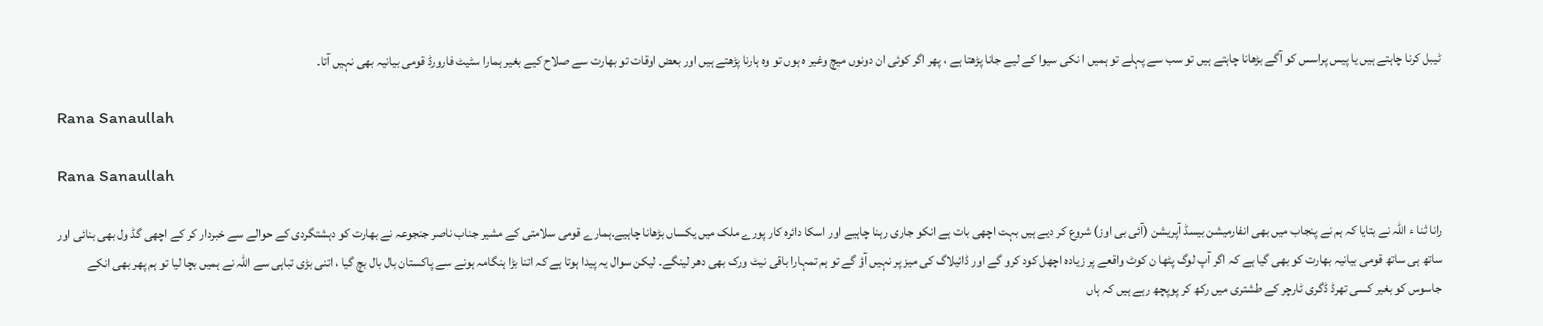ٹیبل کرنا چاہتے ہیں یا پیس پراسس کو آگے بڑھانا چاہتے ہیں تو سب سے پہلے تو ہمیں ا نکی سیوا کے لیے جانا پڑھتا ہے ، پھر اگر کوئی ان دونوں میچ وغیر ہ ہوں تو وہ ہارنا پڑھتے ہیں اور بعض اوقات تو بھارت سے صلاح کیے بغیر ہمارا سٹیٹ فارورڈ قومی بیانیہ بھی نہیں آتا۔

Rana Sanaullah

Rana Sanaullah

رانا ثنا ء اللہ نے بتایا کہ ہم نے پنجاب میں بھی انفارمیشن بیسڈ آپریشن (آئی بی اوز) شروع کر دیے ہیں بہت اچھی بات ہے انکو جاری رہنا چاہیے اور اسکا دائرہ کار پورے ملک میں یکساں بڑھانا چاہیے۔ہمارے قومی سلامتی کے مشیر جناب ناصر جنجوعہ نے بھارت کو دہشتگردی کے حوالے سے خبردار کر کے اچھی گڈ ول بھی بنائی اور ساتھ ہی ساتھ قومی بیانیہ بھارت کو بھی گیا ہے کہ اگر آپ لوگ پٹھا ن کوٹ واقعے پر زیادہ اچھل کود کرو گے اور ڈائیلاگ کی میز پر نہیں آؤ گے تو ہم تمہارا باقی نیٹ ورک بھی دھر لینگے۔ لیکن سوال یہ پیدا ہوتا ہے کہ اتنا بڑا ہنگامہ ہونے سے پاکستان بال بال بچ گیا ، اتنی بڑی تباہی سے اللہ نے ہمیں بچا لیا تو ہم پھر بھی انکے جاسوس کو بغیر کسی تھرڈ ڈگری ٹارچر کے طشتری میں رکھ کر پوپچھ رہے ہیں کہ ہاں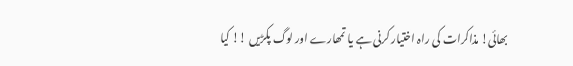بھائی! مذاکرات کی راہ اختیار کرنی ہے یا تمھارے اور لوگ پکڑیں !! کیا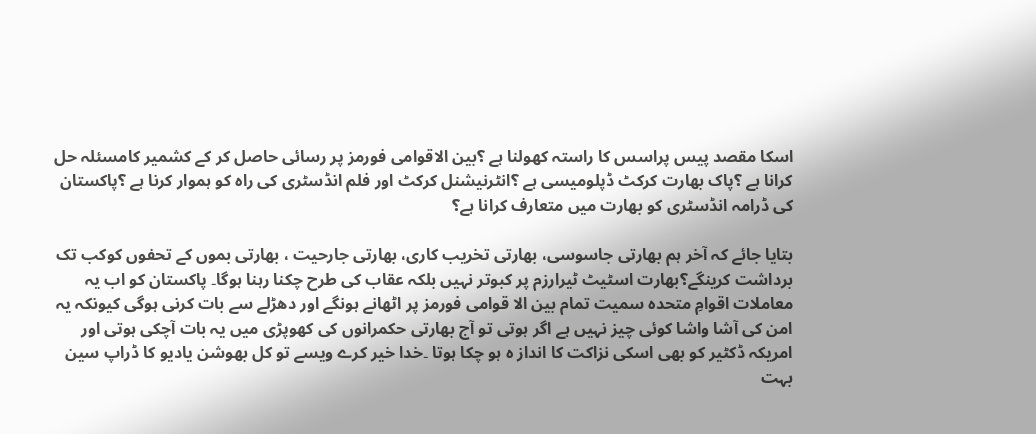اسکا مقصد پیس پراسس کا راستہ کھولنا ہے ؟بین الاقوامی فورمز پر رسائی حاصل کر کے کشمیر کامسئلہ حل کرانا ہے ؟پاک بھارت کرکٹ ڈپلومیسی ہے ؟انٹرنیشنل کرکٹ اور فلم انڈسٹری کی راہ کو ہموار کرنا ہے ؟پاکستان کی ڈرامہ انڈسٹری کو بھارت میں متعارف کرانا ہے؟

بتایا جائے کہ آخر ہم بھارتی جاسوسی، بھارتی تخریب کاری، بھارتی جارحیت ، بھارتی بموں کے تحفوں کوکب تک برداشت کرینگے؟بھارت اسٹیٹ ٹیرارزم پر کبوتر نہیں بلکہ عقاب کی طرح چکنا رہنا ہوگا۔ پاکستان کو اب یہ معاملات اقوامِ متحدہ سمیت تمام بین الا قوامی فورمز پر اٹھانے ہونگے اور دھڑلے سے بات کرنی ہوگی کیونکہ یہ امن کی آشا واشا کوئی چیز نہیں ہے اگر ہوتی تو آج بھارتی حکمرانوں کی کھوپڑی میں یہ بات آچکی ہوتی اور امریکہ ڈکٹیر کو بھی اسکی نزاکت کا انداز ہ ہو چکا ہوتا ۔خدا خیر کرے ویسے تو کل بھوشن یادیو کا ڈراپ سین بہت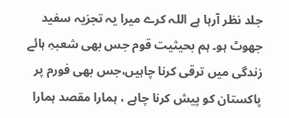جلد نظر آرہا ہے اللہ کرے میرا یہ تجزیہ سفید جھوٹ ہو۔ ہم بحیثیت قوم جس بھی شعبہِ ہائے زندگی میں ترقی کرنا چاہیں،جس بھی فورم پر پاکستان کو پیش کرنا چاہے ، ہمارا مقصد ہمارا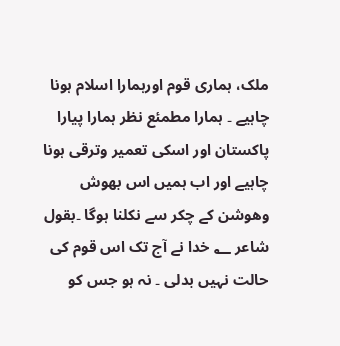ملک، ہماری قوم اورہمارا اسلام ہونا چاہیے ۔ ہمارا مطمئع نظر ہمارا پیارا پاکستان اور اسکی تعمیر وترقی ہونا چاہیے اور اب ہمیں اس بھوش وھوشن کے چکر سے نکلنا ہوگا ۔بقول شاعر ؂ خدا نے آج تک اس قوم کی حالت نہیں بدلی ۔ نہ ہو جس کو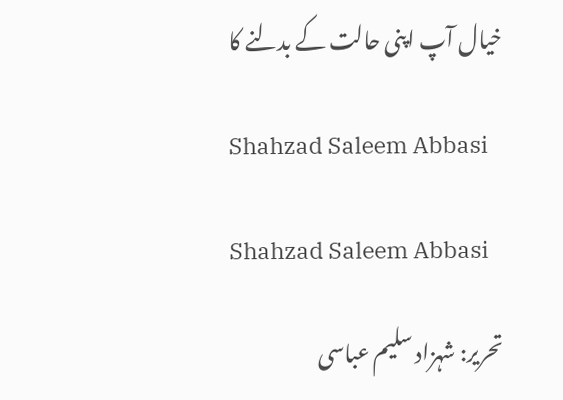خیال آپ اپنی حالت کے بدلنے کا

Shahzad Saleem Abbasi

Shahzad Saleem Abbasi

تحریر: شہزاد سلیم عباسی